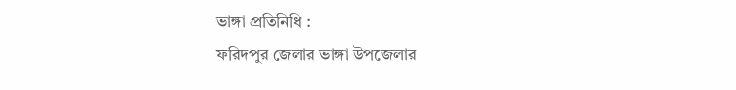ভাঙ্গা প্রতিনিধি :
ফরিদপুর জেলার ভাঙ্গা উপজেলার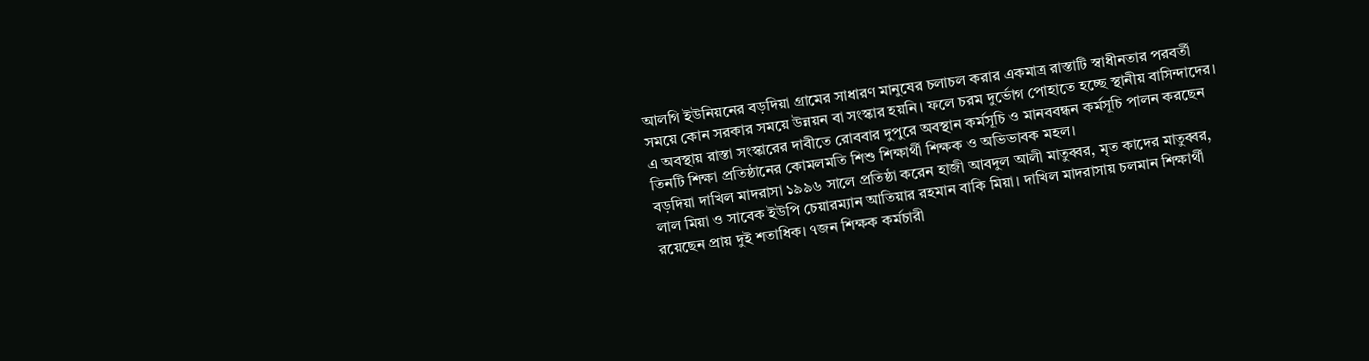আলগি ইউনিয়নের বড়দিয়া গ্রামের সাধারণ মানুষের চলাচল করার একমাত্র রাস্তাটি স্বাধীনতার পরবর্তী সময়ে কোন সরকার সময়ে উন্নয়ন বা সংস্কার হয়নি। ফলে চরম দুর্ভোগ পোহাতে হচ্ছে স্থানীয় বাসিন্দাদের। এ অবস্থায় রাস্তা সংস্কারের দাবীতে রোববার দুপুরে অবস্থান কর্মসূচি ও মানববন্ধন কর্মসূচি পালন করছেন তিনটি শিক্ষা প্রতিষ্ঠানের কোমলমতি শিশু শিক্ষার্থী শিক্ষক ও অভিভাবক মহল।
বড়দিয়া দাখিল মাদরাসা ১৯৯৬ সালে প্রতিষ্ঠা করেন হাজী আবদুল আলী মাতুব্বর, মৃত কাদের মাতুব্বর, লাল মিয়া ও সাবেক ইউপি চেয়ারম্যান আতিয়ার রহমান বাকি মিয়া। দাখিল মাদরাসায় চলমান শিক্ষার্থী রয়েছেন প্রায় দুই শতাধিক। ৭জন শিক্ষক কর্মচারী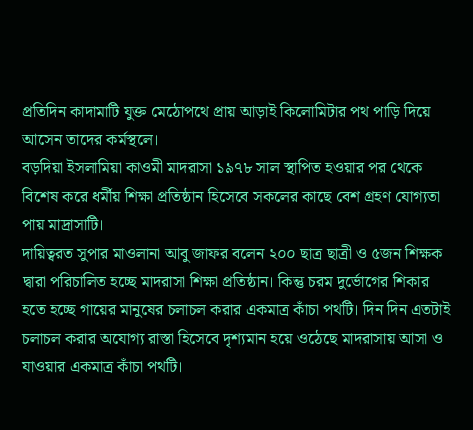প্রতিদিন কাদামাটি যুক্ত মেঠোপথে প্রায় আড়াই কিলোমিটার পথ পাড়ি দিয়ে আসেন তাদের কর্মস্থলে।
বড়দিয়া ইসলামিয়া কাওমী মাদরাসা ১৯৭৮ সাল স্থাপিত হওয়ার পর থেকে বিশেষ করে ধর্মীয় শিক্ষা প্রতিষ্ঠান হিসেবে সকলের কাছে বেশ গ্রহণ যোগ্যতা পায় মাদ্রাসাটি।
দায়িত্বরত সুপার মাওলানা আবু জাফর বলেন ২০০ ছাত্র ছাত্রী ও ৫জন শিক্ষক দ্বারা পরিচালিত হচ্ছে মাদরাসা শিক্ষা প্রতিষ্ঠান। কিন্তু চরম দুর্ভোগের শিকার হতে হচ্ছে গায়ের মানুষের চলাচল করার একমাত্র কাঁচা পথটি। দিন দিন এতটাই চলাচল করার অযোগ্য রাস্তা হিসেবে দৃশ্যমান হয়ে ওঠেছে মাদরাসায় আসা ও যাওয়ার একমাত্র কাঁচা পথটি।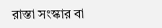রাস্তা সংস্কার বা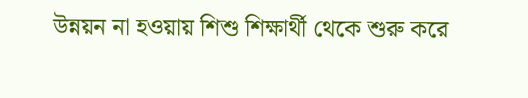উন্নয়ন না হওয়ায় শিশু শিক্ষার্থী থেকে শুরু করে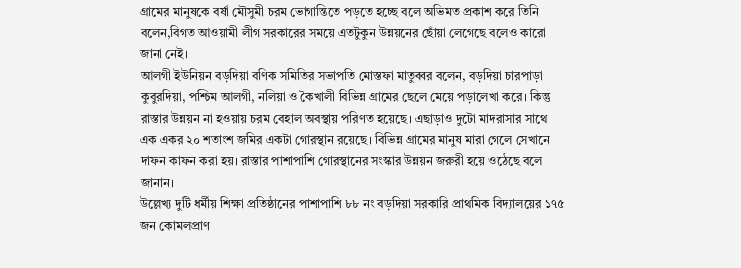গ্রামের মানুষকে বর্ষা মৌসুমী চরম ভোগান্তিতে পড়তে হচ্ছে বলে অভিমত প্রকাশ করে তিনি বলেন,বিগত আওয়ামী লীগ সরকারের সময়ে এতটুকুন উন্নয়নের ছোঁয়া লেগেছে বলেও কারো জানা নেই।
আলগী ইউনিয়ন বড়দিয়া বণিক সমিতির সভাপতি মোস্তফা মাতুব্বর বলেন, বড়দিয়া চারপাড়া কুবুরদিয়া, পশ্চিম আলগী, নলিয়া ও কৈখালী বিভিন্ন গ্রামের ছেলে মেয়ে পড়ালেখা করে। কিন্তু রাস্তার উন্নয়ন না হওয়ায় চরম বেহাল অবস্থায় পরিণত হয়েছে। এছাড়াও দুটো মাদরাসার সাথে এক একর ২০ শতাংশ জমির একটা গোরস্থান রয়েছে। বিভিন্ন গ্রামের মানুষ মারা গেলে সেখানে দাফন কাফন করা হয়। রাস্তার পাশাপাশি গোরস্থানের সংস্কার উন্নয়ন জরুরী হয়ে ওঠেছে বলে জানান।
উল্লেখ্য দুটি ধর্মীয় শিক্ষা প্রতিষ্ঠানের পাশাপাশি ৮৮ নং বড়দিয়া সরকারি প্রাথমিক বিদ্যালয়ের ১৭৫ জন কোমলপ্রাণ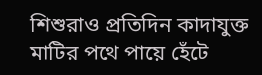শিশুরাও প্রতিদিন কাদাযুক্ত মাটির পথে পায়ে হেঁটে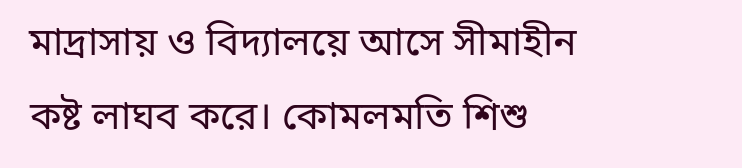মাদ্রাসায় ও বিদ্যালয়ে আসে সীমাহীন কষ্ট লাঘব করে। কোমলমতি শিশু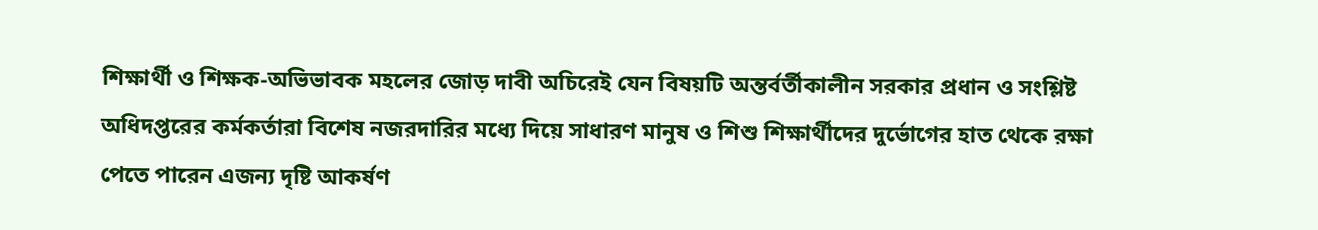শিক্ষার্থী ও শিক্ষক-অভিভাবক মহলের জোড় দাবী অচিরেই যেন বিষয়টি অন্তর্বর্তীকালীন সরকার প্রধান ও সংশ্লিষ্ট অধিদপ্তরের কর্মকর্তারা বিশেষ নজরদারির মধ্যে দিয়ে সাধারণ মানুষ ও শিশু শিক্ষার্থীদের দুর্ভোগের হাত থেকে রক্ষা পেতে পারেন এজন্য দৃষ্টি আকর্ষণ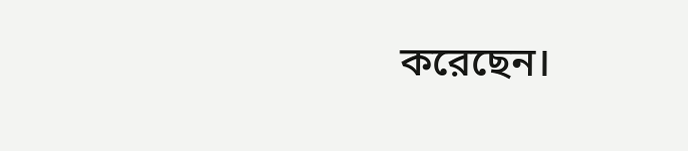করেছেন।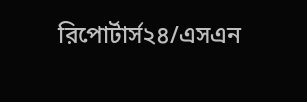রিপোর্টার্স২৪/এসএন